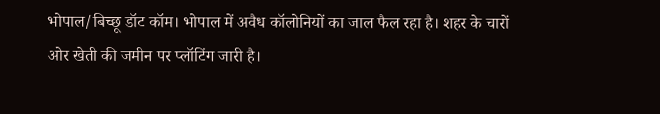भोपाल/बिच्छू डॉट कॉम। भोपाल में अवैध कॉलोनियों का जाल फैल रहा है। शहर के चारों ओर खेती की जमीन पर प्लॉटिंग जारी है।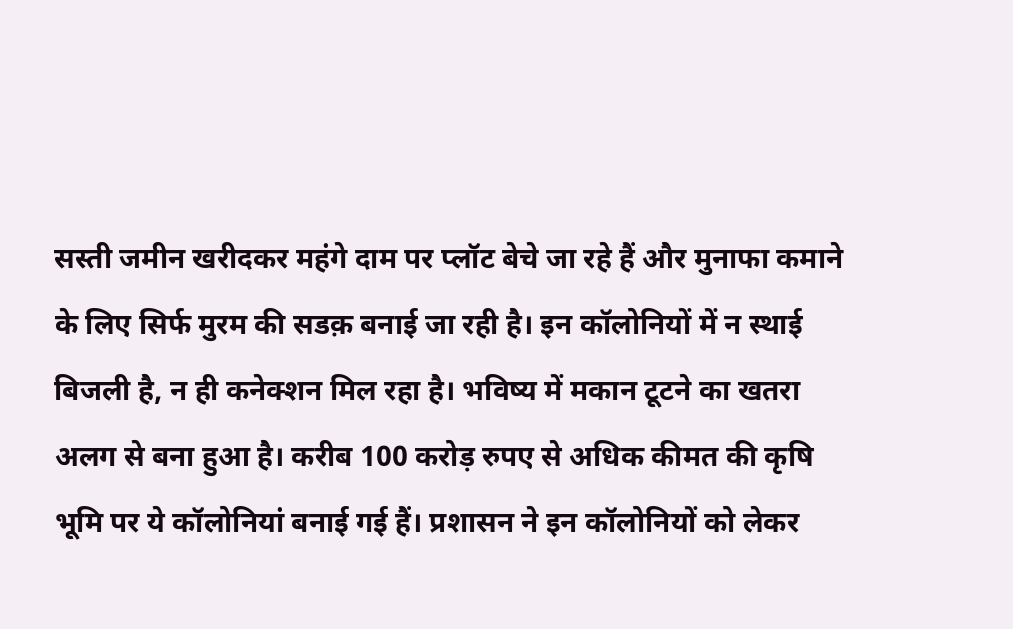सस्ती जमीन खरीदकर महंगे दाम पर प्लॉट बेचे जा रहे हैं और मुनाफा कमाने के लिए सिर्फ मुरम की सडक़ बनाई जा रही है। इन कॉलोनियों में न स्थाई बिजली है, न ही कनेक्शन मिल रहा है। भविष्य में मकान टूटने का खतरा अलग से बना हुआ है। करीब 100 करोड़ रुपए से अधिक कीमत की कृषि भूमि पर ये कॉलोनियां बनाई गई हैं। प्रशासन ने इन कॉलोनियों को लेकर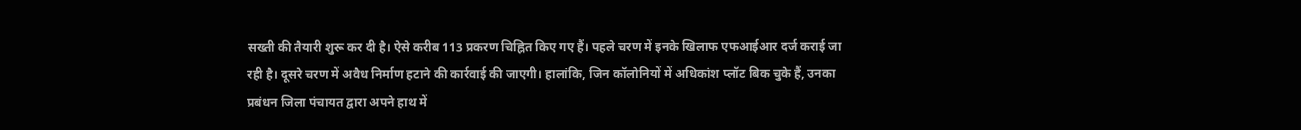सख्ती की तैयारी शुरू कर दी है। ऐसे करीब 113 प्रकरण चिह्नित किए गए हैं। पहले चरण में इनके खिलाफ एफआईआर दर्ज कराई जा रही है। दूसरे चरण में अवैध निर्माण हटाने की कार्रवाई की जाएगी। हालांकि, जिन कॉलोनियों में अधिकांश प्लॉट बिक चुके हैं, उनका प्रबंधन जिला पंचायत द्वारा अपने हाथ में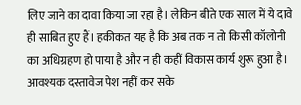लिए जाने का दावा किया जा रहा है। लेकिन बीते एक साल में ये दावे ही साबित हुए हैं। हकीकत यह है कि अब तक न तो किसी कॉलोनी का अधिग्रहण हो पाया है और न ही कहीं विकास कार्य शुरू हुआ है।
आवश्यक दस्तावेज पेश नहीं कर सके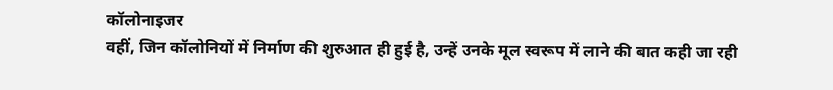कॉलोनाइजर
वहीं, जिन कॉलोनियों में निर्माण की शुरुआत ही हुई है, उन्हें उनके मूल स्वरूप में लाने की बात कही जा रही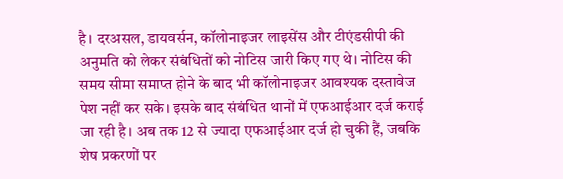है। दरअसल, डायवर्सन, कॉलोनाइजर लाइसेंस और टीएंडसीपी की अनुमति को लेकर संबंधितों को नोटिस जारी किए गए थे। नोटिस की समय सीमा समाप्त होने के बाद भी कॉलोनाइजर आवश्यक दस्तावेज पेश नहीं कर सके। इसके बाद संबंधित थानों में एफआईआर दर्ज कराई जा रही है। अब तक 12 से ज्यादा एफआईआर दर्ज हो चुकी हैं, जबकि शेष प्रकरणों पर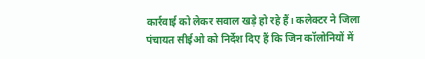कार्रवाई को लेकर सवाल खड़े हो रहे हैं। कलेक्टर ने जिला पंचायत सीईओ को निर्देश दिए हैं कि जिन कॉलोनियों में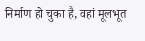निर्माण हो चुका है, वहां मूलभूत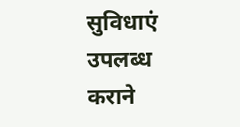सुविधाएं उपलब्ध कराने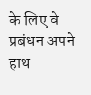के लिए वे प्रबंधन अपने हाथ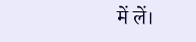में लें।